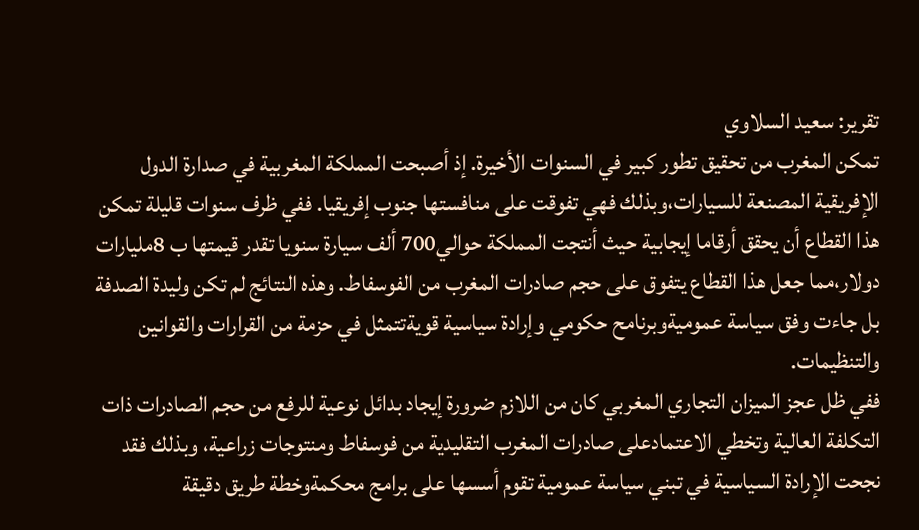تقرير: سعيد السلاوي
تمكن المغرب من تحقيق تطور كبير في السنوات الأخيرة. إذ أصبحت المملكة المغربية في صدارة الدول الإفريقية المصنعة للسيارات،وبذلك فهي تفوقت على منافستها جنوب إفريقيا. ففي ظرف سنوات قليلة تمكن هذا القطاع أن يحقق أرقاما إيجابية حيث أنتجت المملكة حوالي700 ألف سيارة سنويا تقدر قيمتها ب 8مليارات دولار،مما جعل هذا القطاع يتفوق على حجم صادرات المغرب من الفوسفاط. وهذه النتائج لم تكن وليدة الصدفة بل جاءت وفق سياسة عموميةوبرنامح حكومي وإرادة سياسية قويةتتمثل في حزمة من القرارات والقوانين والتنظيمات.
ففي ظل عجز الميزان التجاري المغربي كان من اللازم ضرورة إيجاد بدائل نوعية للرفع من حجم الصادرات ذات التكلفة العالية وتخطي الاعتمادعلى صادرات المغرب التقليدية من فوسفاط ومنتوجات زراعية، وبذلك فقد نجحت الإرادة السياسية في تبني سياسة عمومية تقوم أسسها على برامج محكمةوخطة طريق دقيقة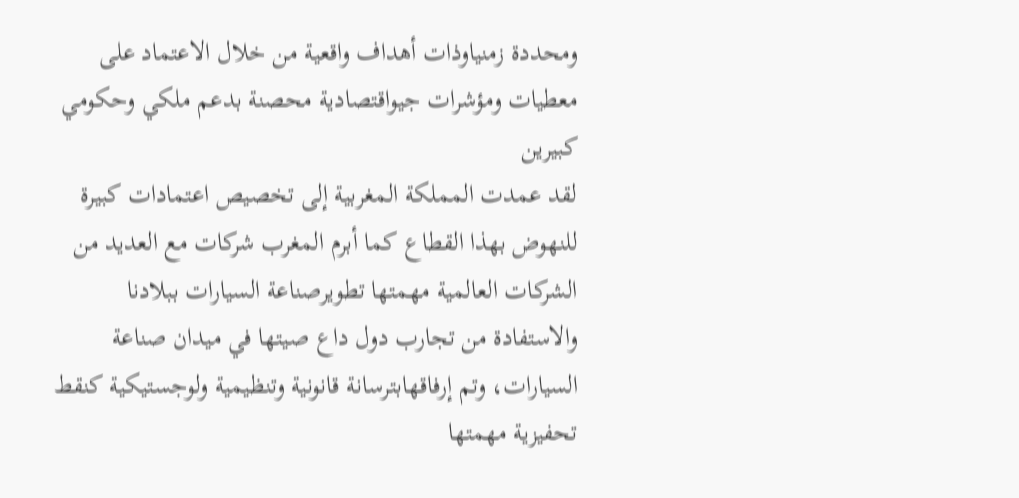ومحددة زمنياوذات أهداف واقعية من خلال الاعتماد على معطيات ومؤشرات جيواقتصادية محصنة بدعم ملكي وحكومي كبيرين
لقد عمدت المملكة المغربية إلى تخصيص اعتمادات كبيرة للنهوض بهذا القطاع كما أبرم المغرب شركات مع العديد من الشركات العالمية مهمتها تطويرصناعة السيارات ببلادنا والاستفادة من تجارب دول داع صيتها في ميدان صناعة السيارات، وتم إرفاقهابترسانة قانونية وتنظيمية ولوجستيكية كنقط تحفيزية مهمتها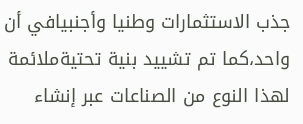جذب الاستثمارات وطنيا وأجنبيافي أن واحد،كما تم تشييد بنية تحتيةملائمة لهذا النوع من الصناعات عبر إنشاء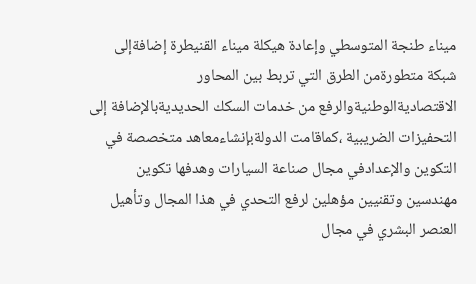ميناء طنجة المتوسطي وإعادة هيكلة ميناء القنيطرة إضافةإلى شبكة متطورةمن الطرق التي تربط بين المحاور الاقتصاديةالوطنيةوالرفع من خدمات السكك الحديديةبالإضافة إلى التحفيزات الضريبية ،كماقامت الدولةبإنشاءمعاهد متخصصة في التكوين والإعدادفي مجال صناعة السيارات وهدفها تكوين مهندسين وتقنيين مؤهلين لرفع التحدي في هذا المجال وتأهيل العنصر البشري في مجال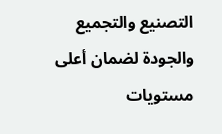التصنيع والتجميع والجودة لضمان أعلى مستويات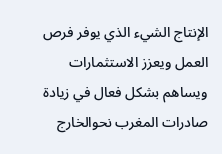الإنتاج الشيء الذي يوفر فرص العمل ويعزز الاستثمارات ويساهم بشكل فعال في زيادة صادرات المغرب نحوالخارج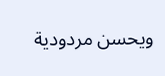ويحسن مردودية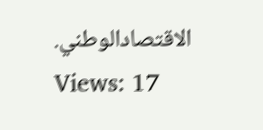الاقتصادالوطني.
Views: 17